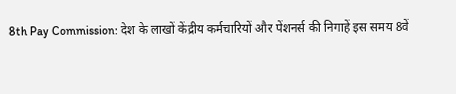8th Pay Commission: देश के लाखों केंद्रीय कर्मचारियों और पेंशनर्स की निगाहें इस समय 8वें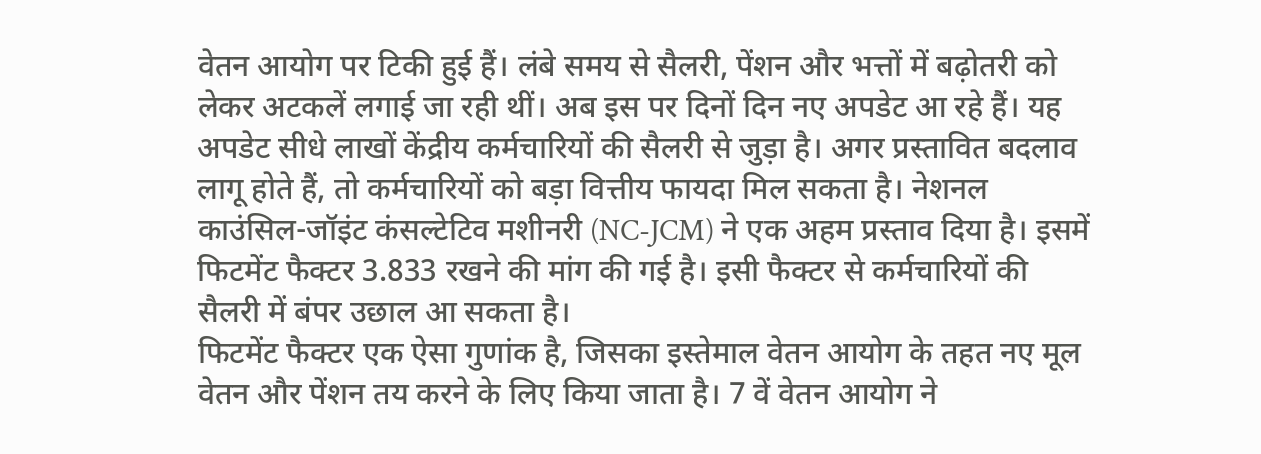वेतन आयोग पर टिकी हुई हैं। लंबे समय से सैलरी, पेंशन और भत्तों में बढ़ोतरी को लेकर अटकलें लगाई जा रही थीं। अब इस पर दिनों दिन नए अपडेट आ रहे हैं। यह अपडेट सीधे लाखों केंद्रीय कर्मचारियों की सैलरी से जुड़ा है। अगर प्रस्तावित बदलाव लागू होते हैं, तो कर्मचारियों को बड़ा वित्तीय फायदा मिल सकता है। नेशनल काउंसिल-जॉइंट कंसल्टेटिव मशीनरी (NC-JCM) ने एक अहम प्रस्ताव दिया है। इसमें फिटमेंट फैक्टर 3.833 रखने की मांग की गई है। इसी फैक्टर से कर्मचारियों की सैलरी में बंपर उछाल आ सकता है।
फिटमेंट फैक्टर एक ऐसा गुणांक है, जिसका इस्तेमाल वेतन आयोग के तहत नए मूल वेतन और पेंशन तय करने के लिए किया जाता है। 7 वें वेतन आयोग ने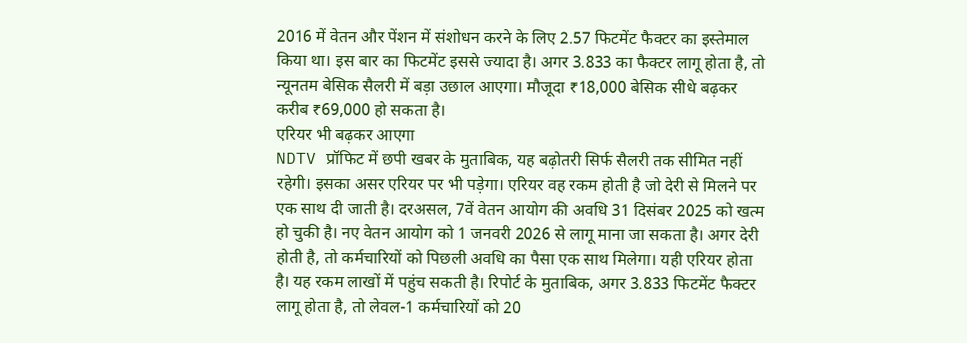2016 में वेतन और पेंशन में संशोधन करने के लिए 2.57 फिटमेंट फैक्टर का इस्तेमाल किया था। इस बार का फिटमेंट इससे ज्यादा है। अगर 3.833 का फैक्टर लागू होता है, तो न्यूनतम बेसिक सैलरी में बड़ा उछाल आएगा। मौजूदा ₹18,000 बेसिक सीधे बढ़कर करीब ₹69,000 हो सकता है।
एरियर भी बढ़कर आएगा
NDTV प्रॉफिट में छपी खबर के मुताबिक, यह बढ़ोतरी सिर्फ सैलरी तक सीमित नहीं रहेगी। इसका असर एरियर पर भी पड़ेगा। एरियर वह रकम होती है जो देरी से मिलने पर एक साथ दी जाती है। दरअसल, 7वें वेतन आयोग की अवधि 31 दिसंबर 2025 को खत्म हो चुकी है। नए वेतन आयोग को 1 जनवरी 2026 से लागू माना जा सकता है। अगर देरी होती है, तो कर्मचारियों को पिछली अवधि का पैसा एक साथ मिलेगा। यही एरियर होता है। यह रकम लाखों में पहुंच सकती है। रिपोर्ट के मुताबिक, अगर 3.833 फिटमेंट फैक्टर लागू होता है, तो लेवल-1 कर्मचारियों को 20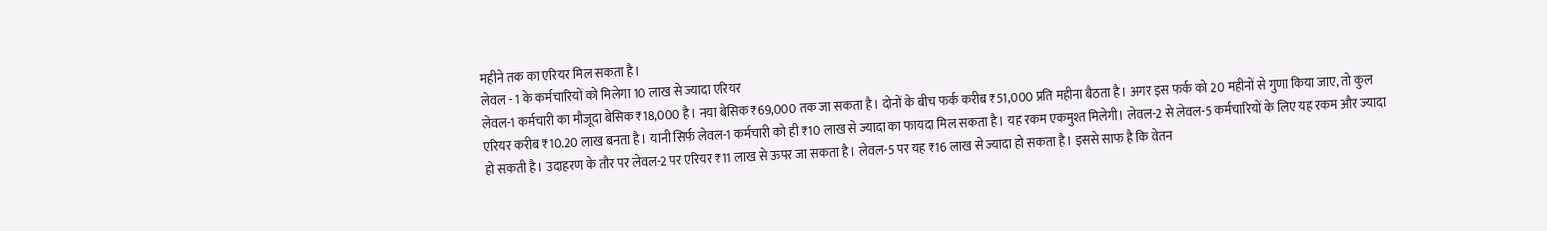महीने तक का एरियर मिल सकता है।
लेवल - 1 के कर्मचारियों को मिलेगा 10 लाख से ज्यादा एरियर
लेवल-1 कर्मचारी का मौजूदा बेसिक ₹18,000 है। नया बेसिक ₹69,000 तक जा सकता है। दोनों के बीच फर्क करीब ₹51,000 प्रति महीना बैठता है। अगर इस फर्क को 20 महीनों से गुणा किया जाए, तो कुल एरियर करीब ₹10.20 लाख बनता है। यानी सिर्फ लेवल-1 कर्मचारी को ही ₹10 लाख से ज्यादा का फायदा मिल सकता है। यह रकम एकमुश्त मिलेगी। लेवल-2 से लेवल-5 कर्मचारियों के लिए यह रकम और ज्यादा हो सकती है। उदाहरण के तौर पर लेवल-2 पर एरियर ₹11 लाख से ऊपर जा सकता है। लेवल-5 पर यह ₹16 लाख से ज्यादा हो सकता है। इससे साफ है कि वेतन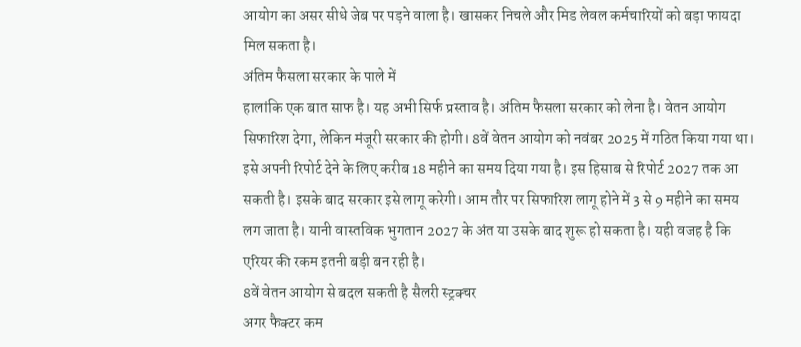आयोग का असर सीधे जेब पर पड़ने वाला है। खासकर निचले और मिड लेवल कर्मचारियों को बड़ा फायदा मिल सकता है।
अंतिम फैसला सरकार के पाले में
हालांकि एक बात साफ है। यह अभी सिर्फ प्रस्ताव है। अंतिम फैसला सरकार को लेना है। वेतन आयोग सिफारिश देगा, लेकिन मंजूरी सरकार की होगी। 8वें वेतन आयोग को नवंबर 2025 में गठित किया गया था। इसे अपनी रिपोर्ट देने के लिए करीब 18 महीने का समय दिया गया है। इस हिसाब से रिपोर्ट 2027 तक आ सकती है। इसके बाद सरकार इसे लागू करेगी। आम तौर पर सिफारिश लागू होने में 3 से 9 महीने का समय लग जाता है। यानी वास्तविक भुगतान 2027 के अंत या उसके बाद शुरू हो सकता है। यही वजह है कि एरियर की रकम इतनी बड़ी बन रही है।
8वें वेतन आयोग से बदल सकती है सैलरी स्ट्रक्चर
अगर फैक्टर कम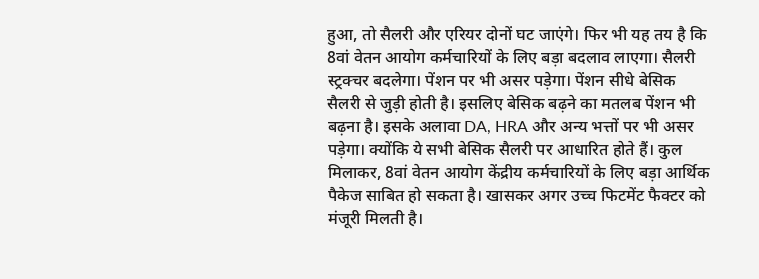हुआ, तो सैलरी और एरियर दोनों घट जाएंगे। फिर भी यह तय है कि 8वां वेतन आयोग कर्मचारियों के लिए बड़ा बदलाव लाएगा। सैलरी स्ट्रक्चर बदलेगा। पेंशन पर भी असर पड़ेगा। पेंशन सीधे बेसिक सैलरी से जुड़ी होती है। इसलिए बेसिक बढ़ने का मतलब पेंशन भी बढ़ना है। इसके अलावा DA, HRA और अन्य भत्तों पर भी असर पड़ेगा। क्योंकि ये सभी बेसिक सैलरी पर आधारित होते हैं। कुल मिलाकर, 8वां वेतन आयोग केंद्रीय कर्मचारियों के लिए बड़ा आर्थिक पैकेज साबित हो सकता है। खासकर अगर उच्च फिटमेंट फैक्टर को मंजूरी मिलती है।